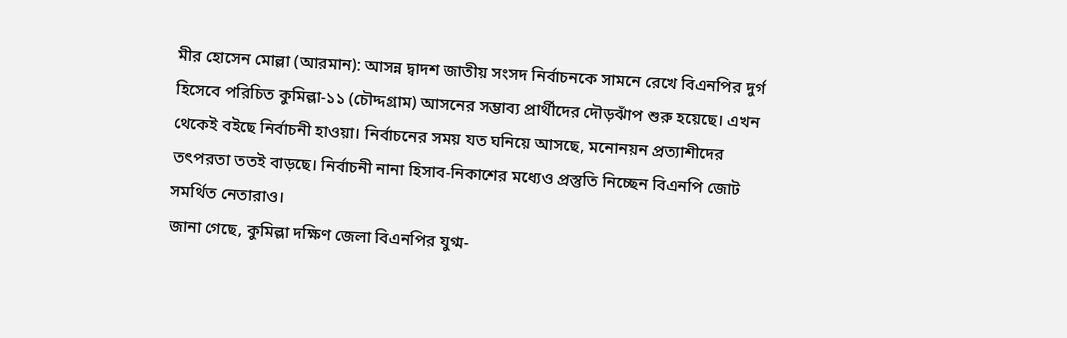মীর হোসেন মোল্লা (আরমান): আসন্ন দ্বাদশ জাতীয় সংসদ নির্বাচনকে সামনে রেখে বিএনপির দুর্গ হিসেবে পরিচিত কুমিল্লা-১১ (চৌদ্দগ্রাম) আসনের সম্ভাব্য প্রার্থীদের দৌড়ঝাঁপ শুরু হয়েছে। এখন থেকেই বইছে নির্বাচনী হাওয়া। নির্বাচনের সময় যত ঘনিয়ে আসছে, মনোনয়ন প্রত্যাশীদের তৎপরতা ততই বাড়ছে। নির্বাচনী নানা হিসাব-নিকাশের মধ্যেও প্রস্তুতি নিচ্ছেন বিএনপি জোট সমর্থিত নেতারাও।
জানা গেছে, কুমিল্লা দক্ষিণ জেলা বিএনপির যুগ্ম-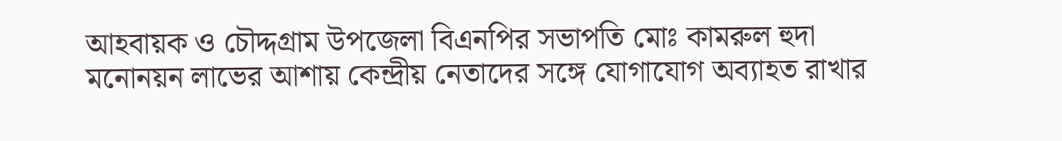আহবায়ক ও চৌদ্দগ্রাম উপজেলা বিএনপির সভাপতি মোঃ কামরুল হুদা মনোনয়ন লাভের আশায় কেন্দ্রীয় নেতাদের সঙ্গে যোগাযোগ অব্যাহত রাখার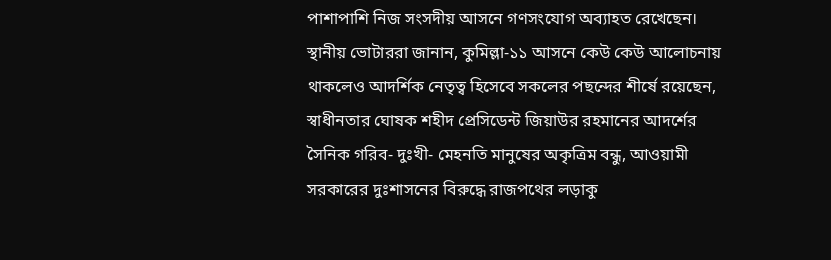পাশাপাশি নিজ সংসদীয় আসনে গণসংযোগ অব্যাহত রেখেছেন।
স্থানীয় ভোটাররা জানান, কুমিল্লা-১১ আসনে কেউ কেউ আলোচনায় থাকলেও আদর্শিক নেতৃত্ব হিসেবে সকলের পছন্দের শীর্ষে রয়েছেন, স্বাধীনতার ঘোষক শহীদ প্রেসিডেন্ট জিয়াউর রহমানের আদর্শের সৈনিক গরিব- দুঃখী- মেহনতি মানুষের অকৃত্রিম বন্ধু, আওয়ামী সরকারের দুঃশাসনের বিরুদ্ধে রাজপথের লড়াকু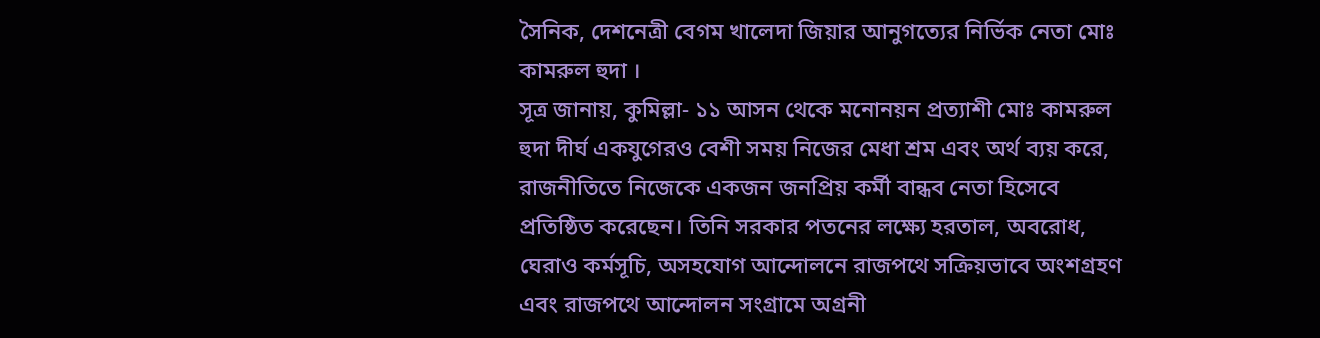সৈনিক, দেশনেত্রী বেগম খালেদা জিয়ার আনুগত্যের নির্ভিক নেতা মোঃ কামরুল হুদা ।
সূত্র জানায়, কুমিল্লা- ১১ আসন থেকে মনোনয়ন প্রত্যাশী মোঃ কামরুল হুদা দীর্ঘ একযুগেরও বেশী সময় নিজের মেধা শ্রম এবং অর্থ ব্যয় করে, রাজনীতিতে নিজেকে একজন জনপ্রিয় কর্মী বান্ধব নেতা হিসেবে প্রতিষ্ঠিত করেছেন। তিনি সরকার পতনের লক্ষ্যে হরতাল, অবরোধ, ঘেরাও কর্মসূচি, অসহযোগ আন্দোলনে রাজপথে সক্রিয়ভাবে অংশগ্রহণ এবং রাজপথে আন্দোলন সংগ্রামে অগ্রনী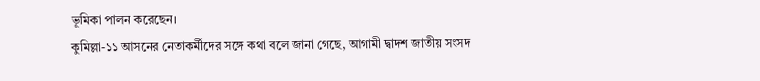ভূমিকা পালন করেছেন।
কুমিল্লা-১১ আসনের নেতাকর্মীদের সঙ্গে কথা বলে জানা গেছে, আগামী দ্বাদশ জাতীয় সংসদ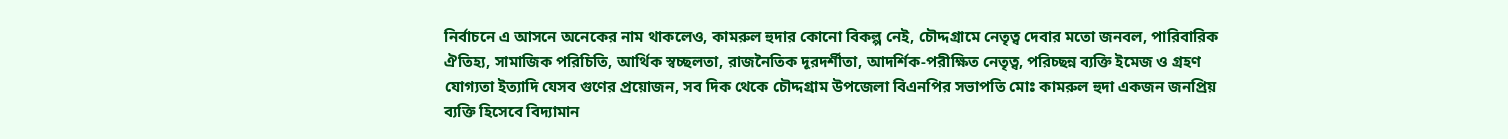নির্বাচনে এ আসনে অনেকের নাম থাকলেও, কামরুল হুদার কোনো বিকল্প নেই, চৌদ্দগ্রামে নেতৃত্ব দেবার মতো জনবল, পারিবারিক ঐতিহ্য, সামাজিক পরিচিতি, আর্থিক স্বচ্ছলতা, রাজনৈতিক দূরদর্শীতা, আদর্শিক-পরীক্ষিত নেতৃত্ব, পরিচ্ছন্ন ব্যক্তি ইমেজ ও গ্রহণ যোগ্যতা ইত্যাদি যেসব গুণের প্রয়োজন, সব দিক থেকে চৌদ্দগ্রাম উপজেলা বিএনপির সভাপতি মোঃ কামরুল হুদা একজন জনপ্রিয় ব্যক্তি হিসেবে বিদ্যামান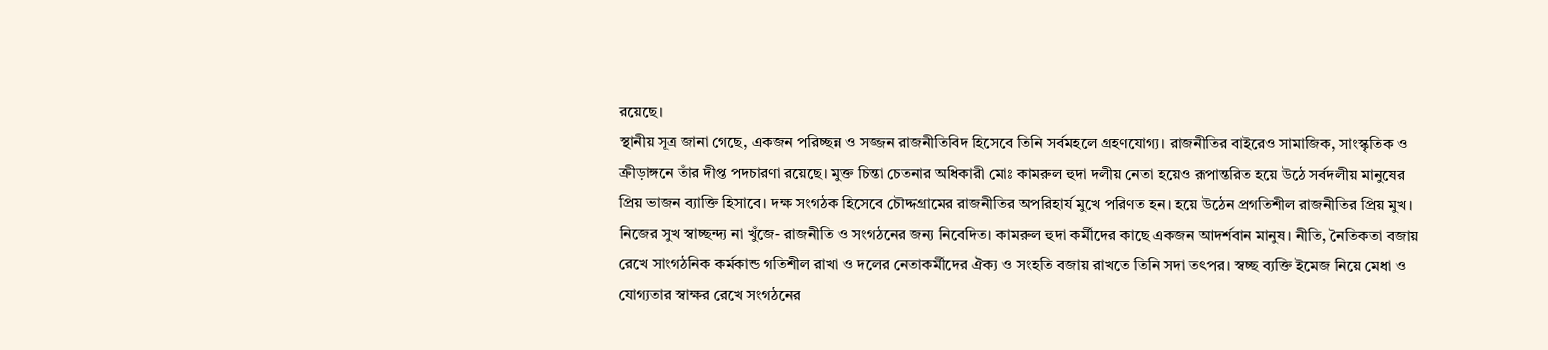রয়েছে।
স্থানীয় সূত্র জানা গেছে, একজন পরিচ্ছন্ন ও সজ্জন রাজনীতিবিদ হিসেবে তিনি সর্বমহলে গ্রহণযোগ্য। রাজনীতির বাইরেও সামাজিক, সাংস্কৃতিক ও ক্রীড়াঙ্গনে তাঁর দীপ্ত পদচারণা রয়েছে। মুক্ত চিন্তা চেতনার অধিকারী মোঃ কামরুল হুদা দলীয় নেতা হয়েও রূপান্তরিত হয়ে উঠে সর্বদলীয় মানুষের প্রিয় ভাজন ব্যাক্তি হিসাবে। দক্ষ সংগঠক হিসেবে চৌদ্দগ্রামের রাজনীতির অপরিহার্য মুখে পরিণত হন। হয়ে উঠেন প্রগতিশীল রাজনীতির প্রিয় মুখ। নিজের সুখ স্বাচ্ছন্দ্য না খুঁজে- রাজনীতি ও সংগঠনের জন্য নিবেদিত। কামরুল হুদা কর্মীদের কাছে একজন আদর্শবান মানুষ। নীতি, নৈতিকতা বজায় রেখে সাংগঠনিক কর্মকান্ড গতিশীল রাখা ও দলের নেতাকর্মীদের ঐক্য ও সংহতি বজায় রাখতে তিনি সদা তৎপর। স্বচ্ছ ব্যক্তি ইমেজ নিয়ে মেধা ও যোগ্যতার স্বাক্ষর রেখে সংগঠনের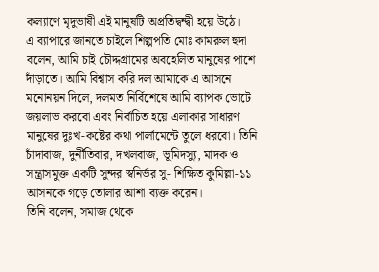কল্যাণে মৃদুভাষী এই মানুষটি অপ্রতিদ্বন্দ্বী হয়ে উঠে।
এ ব্যাপারে জানতে চাইলে শিল্পপতি মোঃ কামরুল হুদা বলেন, আমি চাই চৌদ্দগ্রামের অবহেলিত মানুষের পাশে দাঁড়াতে। আমি বিশ্বাস করি দল আমাকে এ আসনে মনোনয়ন দিলে, দলমত নির্বিশেষে আমি ব্যাপক ভোটে জয়লাভ করবো এবং নির্বাচিত হয়ে এলাকার সাধারণ মানুষের দুঃখ-কষ্টের কথা পার্লামেন্টে তুলে ধরবো। তিনি চাঁদাবাজ, দুর্নীতিবার, দখলবাজ, ভূমিদস্যু, মাদক ও সন্ত্রাসমুক্ত একটি সুন্দর স্বনির্ভর সু- শিক্ষিত কুমিল্লা-১১ আসনকে গড়ে তোলার আশা ব্যক্ত করেন।
তিনি বলেন, সমাজ থেকে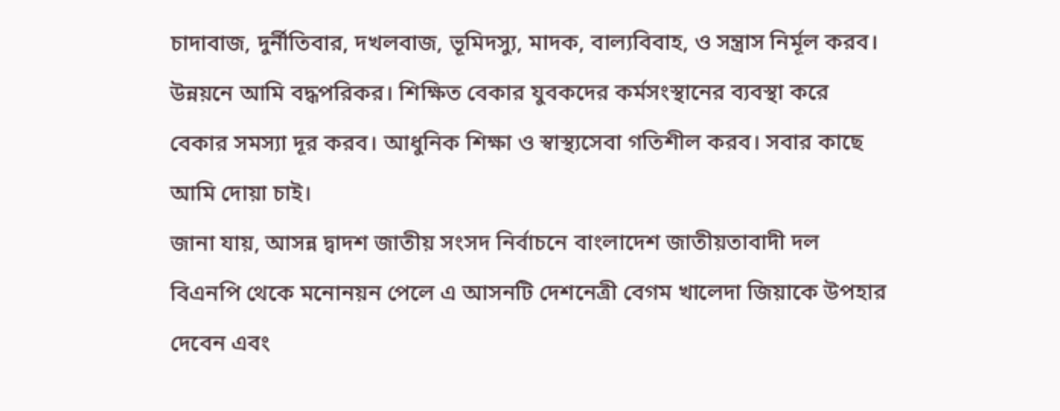চাদাবাজ, দুর্নীতিবার, দখলবাজ, ভূমিদস্যু, মাদক, বাল্যবিবাহ, ও সন্ত্রাস নির্মূল করব। উন্নয়নে আমি বদ্ধপরিকর। শিক্ষিত বেকার যুবকদের কর্মসংস্থানের ব্যবস্থা করে বেকার সমস্যা দূর করব। আধুনিক শিক্ষা ও স্বাস্থ্যসেবা গতিশীল করব। সবার কাছে আমি দোয়া চাই।
জানা যায়, আসন্ন দ্বাদশ জাতীয় সংসদ নির্বাচনে বাংলাদেশ জাতীয়তাবাদী দল বিএনপি থেকে মনোনয়ন পেলে এ আসনটি দেশনেত্রী বেগম খালেদা জিয়াকে উপহার দেবেন এবং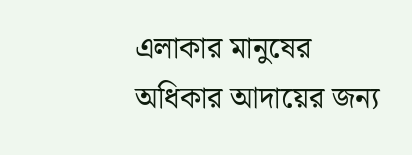এলাকার মানুষের অধিকার আদায়ের জন্য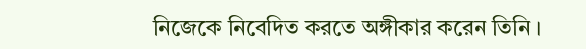নিজেকে নিবেদিত করতে অঙ্গীকার করেন তিনি ।